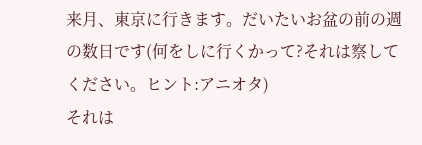来月、東京に行きます。だいたいお盆の前の週の数日です(何をしに行くかって?それは察してください。ヒント:アニオタ)
それは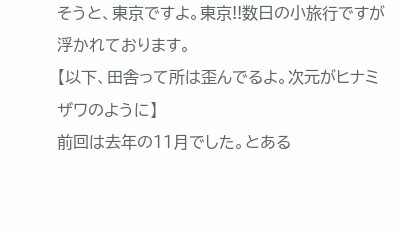そうと、東京ですよ。東京!!数日の小旅行ですが浮かれております。
【以下、田舎って所は歪んでるよ。次元がヒナミザワのように】
前回は去年の11月でした。とある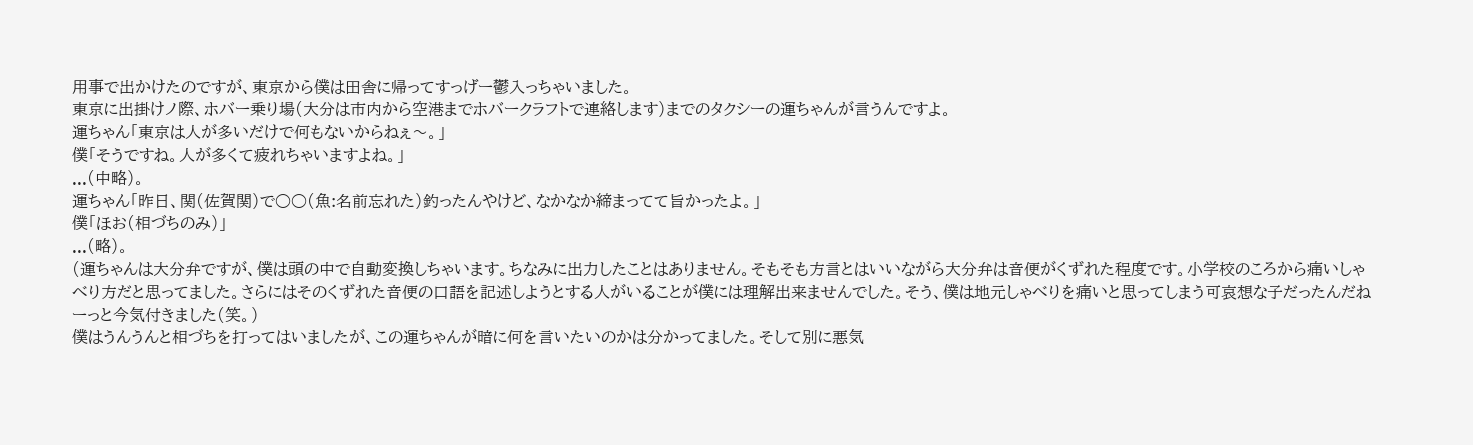用事で出かけたのですが、東京から僕は田舎に帰ってすっげー鬱入っちゃいました。
東京に出掛けノ際、ホバー乗り場(大分は市内から空港までホバークラフトで連絡します)までのタクシーの運ちゃんが言うんですよ。
運ちゃん「東京は人が多いだけで何もないからねぇ〜。」
僕「そうですね。人が多くて疲れちゃいますよね。」
...(中略)。
運ちゃん「昨日、関(佐賀関)で○○(魚:名前忘れた)釣ったんやけど、なかなか締まってて旨かったよ。」
僕「ほお(相づちのみ)」
...(略)。
(運ちゃんは大分弁ですが、僕は頭の中で自動変換しちゃいます。ちなみに出力したことはありません。そもそも方言とはいいながら大分弁は音便がくずれた程度です。小学校のころから痛いしゃべり方だと思ってました。さらにはそのくずれた音便の口語を記述しようとする人がいることが僕には理解出来ませんでした。そう、僕は地元しゃべりを痛いと思ってしまう可哀想な子だったんだねーっと今気付きました(笑。)
僕はうんうんと相づちを打ってはいましたが、この運ちゃんが暗に何を言いたいのかは分かってました。そして別に悪気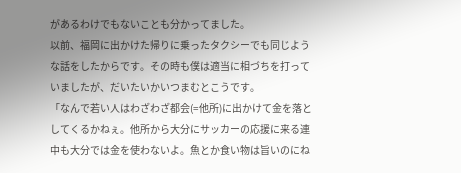があるわけでもないことも分かってました。
以前、福岡に出かけた帰りに乗ったタクシーでも同じような話をしたからです。その時も僕は適当に相づちを打っていましたが、だいたいかいつまむとこうです。
「なんで若い人はわざわざ都会(=他所)に出かけて金を落としてくるかねぇ。他所から大分にサッカーの応援に来る連中も大分では金を使わないよ。魚とか食い物は旨いのにね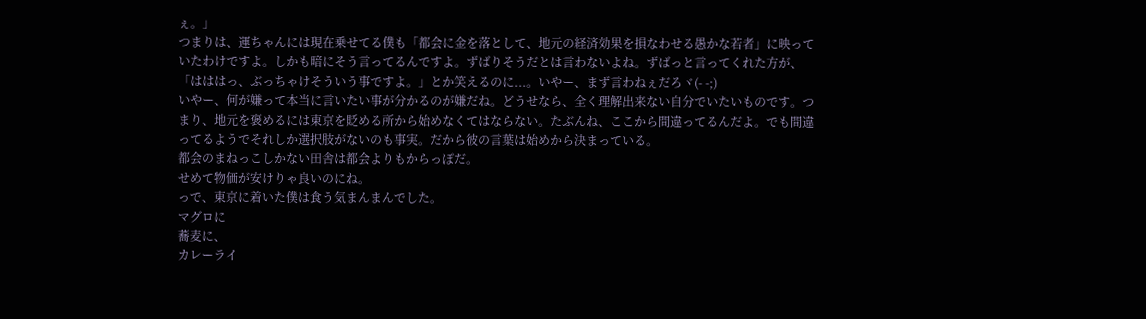ぇ。」
つまりは、運ちゃんには現在乗せてる僕も「都会に金を落として、地元の経済効果を損なわせる愚かな若者」に映っていたわけですよ。しかも暗にそう言ってるんですよ。ずばりそうだとは言わないよね。ずばっと言ってくれた方が、「はははっ、ぶっちゃけそういう事ですよ。」とか笑えるのに...。いやー、まず言わねぇだろヾ(- -;)
いやー、何が嫌って本当に言いたい事が分かるのが嫌だね。どうせなら、全く理解出来ない自分でいたいものです。つまり、地元を褒めるには東京を貶める所から始めなくてはならない。たぶんね、ここから間違ってるんだよ。でも間違ってるようでそれしか選択肢がないのも事実。だから彼の言葉は始めから決まっている。
都会のまねっこしかない田舎は都会よりもからっぽだ。
せめて物価が安けりゃ良いのにね。
っで、東京に着いた僕は食う気まんまんでした。
マグロに
蕎麦に、
カレーライ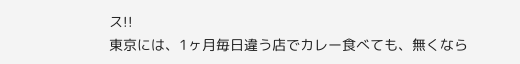ス!!
東京には、1ヶ月毎日違う店でカレー食べても、無くなら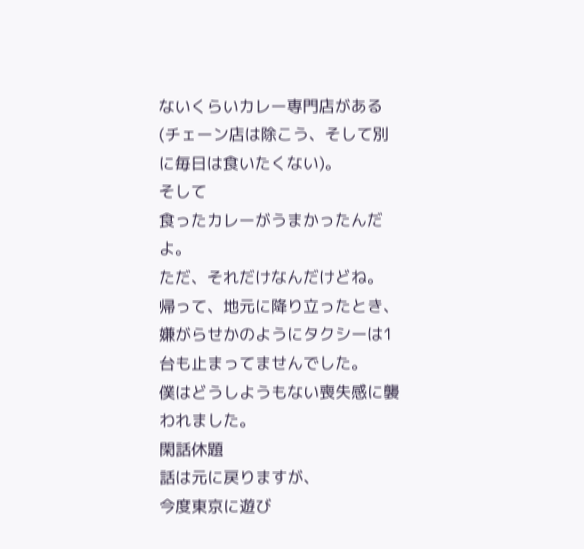ないくらいカレー専門店がある(チェーン店は除こう、そして別に毎日は食いたくない)。
そして
食ったカレーがうまかったんだよ。
ただ、それだけなんだけどね。
帰って、地元に降り立ったとき、
嫌がらせかのようにタクシーは1台も止まってませんでした。
僕はどうしようもない喪失感に襲われました。
閑話休題
話は元に戻りますが、
今度東京に遊び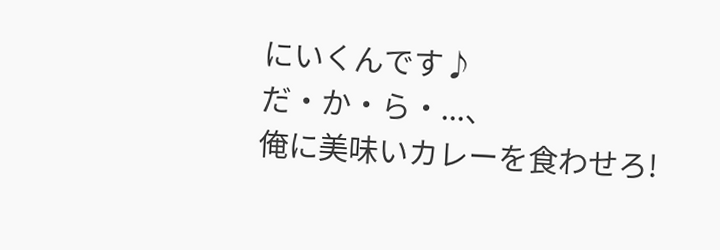にいくんです♪
だ・か・ら・...、
俺に美味いカレーを食わせろ!